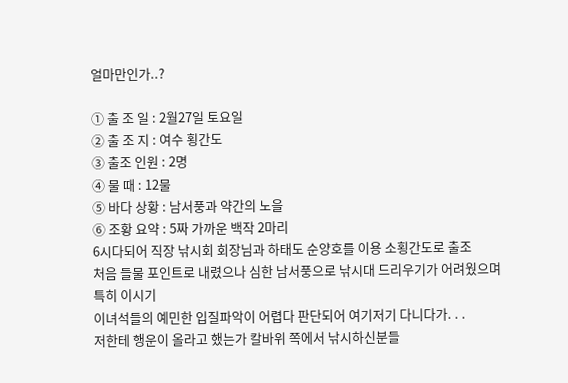얼마만인가..?

① 출 조 일 : 2월27일 토요일
② 출 조 지 : 여수 횡간도
③ 출조 인원 : 2명
④ 물 때 : 12물
⑤ 바다 상황 : 남서풍과 약간의 노을
⑥ 조황 요약 : 5짜 가까운 백작 2마리
6시다되어 직장 낚시회 회장님과 하태도 순양호를 이용 소횡간도로 출조
처음 들물 포인트로 내렸으나 심한 남서풍으로 낚시대 드리우기가 어려웠으며 특히 이시기
이녀석들의 예민한 입질파악이 어렵다 판단되어 여기저기 다니다가. . .
저한테 행운이 올라고 했는가 칼바위 쪽에서 낚시하신분들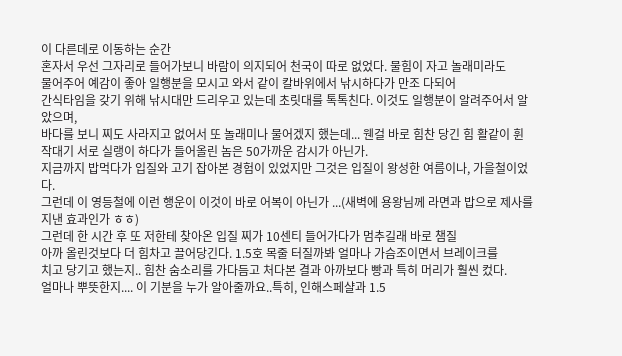이 다른데로 이동하는 순간
혼자서 우선 그자리로 들어가보니 바람이 의지되어 천국이 따로 없었다. 물힘이 자고 놀래미라도
물어주어 예감이 좋아 일행분을 모시고 와서 같이 칼바위에서 낚시하다가 만조 다되어
간식타임을 갖기 위해 낚시대만 드리우고 있는데 초릿대를 톡톡친다. 이것도 일행분이 알려주어서 알았으며,
바다를 보니 찌도 사라지고 없어서 또 놀래미나 물어겠지 했는데... 웬걸 바로 힘찬 당긴 힘 활같이 휜
작대기 서로 실랭이 하다가 들어올린 놈은 50가까운 감시가 아닌가.
지금까지 밥먹다가 입질와 고기 잡아본 경험이 있었지만 그것은 입질이 왕성한 여름이나, 가을철이었다.
그런데 이 영등철에 이런 행운이 이것이 바로 어복이 아닌가 ...(새벽에 용왕님께 라면과 밥으로 제사를
지낸 효과인가 ㅎㅎ)
그런데 한 시간 후 또 저한테 찾아온 입질 찌가 10센티 들어가다가 멈추길래 바로 챔질
아까 올린것보다 더 힘차고 끌어당긴다. 1.5호 목줄 터질까봐 얼마나 가슴조이면서 브레이크를
치고 당기고 했는지.. 힘찬 숨소리를 가다듬고 처다본 결과 아까보다 빵과 특히 머리가 훨씬 컸다.
얼마나 뿌뜻한지.... 이 기분을 누가 알아줄까요..특히, 인해스페샬과 1.5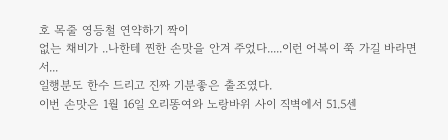호 목줄 영등철 연약하기 짝이
없는 채비가 ..나한테 찐한 손맛을 안겨 주었다.....이런 어복이 쭉 가길 바라면서...
일행분도 한수 드리고 진짜 기분좋은 출조였다.
이번 손맛은 1월 16일 오리똥여와 노랑바위 사이 직벽에서 51.5센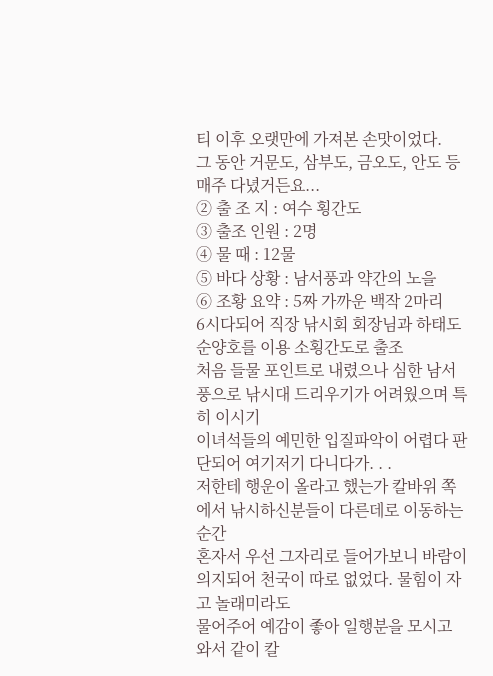티 이후 오랫만에 가져본 손맛이었다.
그 동안 거문도, 삼부도, 금오도, 안도 등 매주 다녔거든요...
② 출 조 지 : 여수 횡간도
③ 출조 인원 : 2명
④ 물 때 : 12물
⑤ 바다 상황 : 남서풍과 약간의 노을
⑥ 조황 요약 : 5짜 가까운 백작 2마리
6시다되어 직장 낚시회 회장님과 하태도 순양호를 이용 소횡간도로 출조
처음 들물 포인트로 내렸으나 심한 남서풍으로 낚시대 드리우기가 어려웠으며 특히 이시기
이녀석들의 예민한 입질파악이 어렵다 판단되어 여기저기 다니다가. . .
저한테 행운이 올라고 했는가 칼바위 쪽에서 낚시하신분들이 다른데로 이동하는 순간
혼자서 우선 그자리로 들어가보니 바람이 의지되어 천국이 따로 없었다. 물힘이 자고 놀래미라도
물어주어 예감이 좋아 일행분을 모시고 와서 같이 칼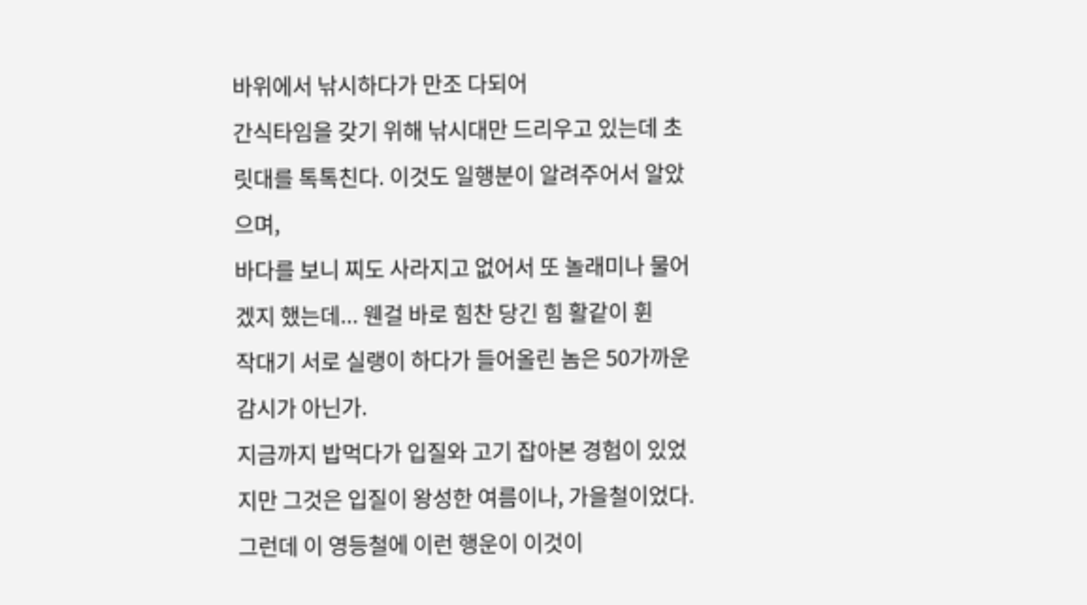바위에서 낚시하다가 만조 다되어
간식타임을 갖기 위해 낚시대만 드리우고 있는데 초릿대를 톡톡친다. 이것도 일행분이 알려주어서 알았으며,
바다를 보니 찌도 사라지고 없어서 또 놀래미나 물어겠지 했는데... 웬걸 바로 힘찬 당긴 힘 활같이 휜
작대기 서로 실랭이 하다가 들어올린 놈은 50가까운 감시가 아닌가.
지금까지 밥먹다가 입질와 고기 잡아본 경험이 있었지만 그것은 입질이 왕성한 여름이나, 가을철이었다.
그런데 이 영등철에 이런 행운이 이것이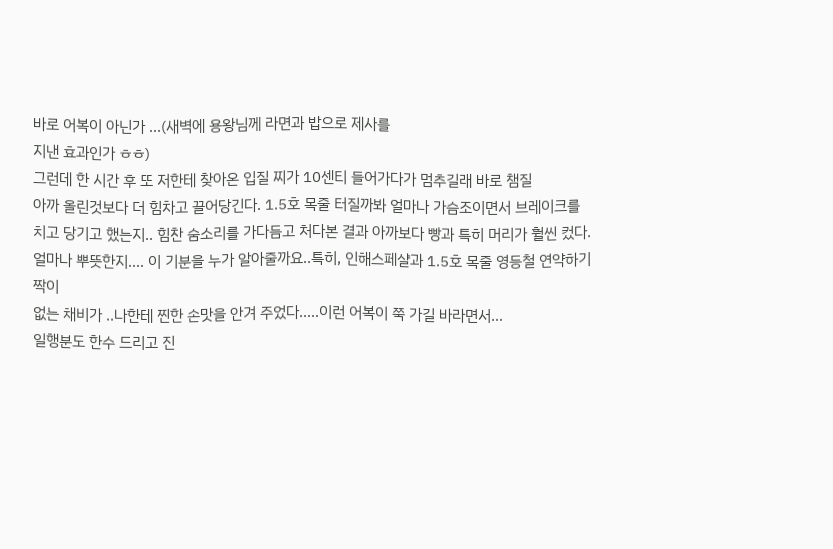바로 어복이 아닌가 ...(새벽에 용왕님께 라면과 밥으로 제사를
지낸 효과인가 ㅎㅎ)
그런데 한 시간 후 또 저한테 찾아온 입질 찌가 10센티 들어가다가 멈추길래 바로 챔질
아까 올린것보다 더 힘차고 끌어당긴다. 1.5호 목줄 터질까봐 얼마나 가슴조이면서 브레이크를
치고 당기고 했는지.. 힘찬 숨소리를 가다듬고 처다본 결과 아까보다 빵과 특히 머리가 훨씬 컸다.
얼마나 뿌뜻한지.... 이 기분을 누가 알아줄까요..특히, 인해스페샬과 1.5호 목줄 영등철 연약하기 짝이
없는 채비가 ..나한테 찐한 손맛을 안겨 주었다.....이런 어복이 쭉 가길 바라면서...
일행분도 한수 드리고 진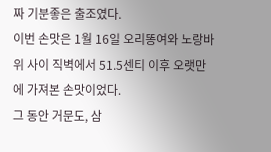짜 기분좋은 출조였다.
이번 손맛은 1월 16일 오리똥여와 노랑바위 사이 직벽에서 51.5센티 이후 오랫만에 가져본 손맛이었다.
그 동안 거문도, 삼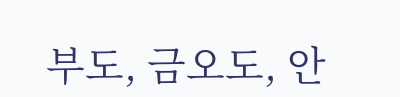부도, 금오도, 안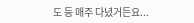도 등 매주 다녔거든요...